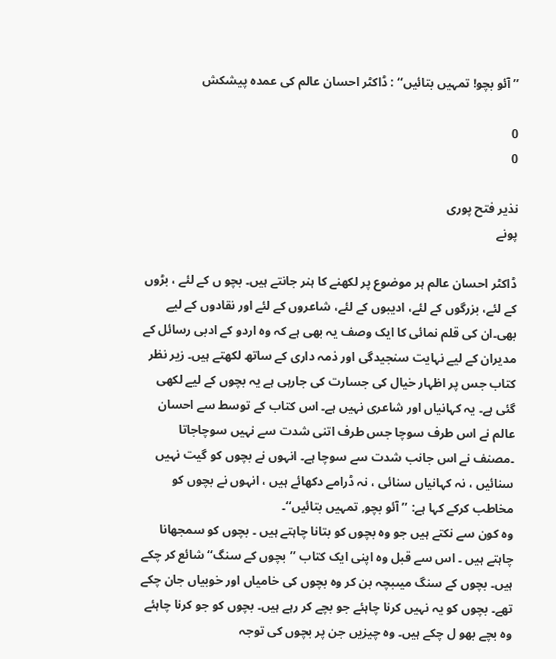’’آئو بچو! تمہیں بتائیں‘‘ : ڈاکٹر احسان عالم کی عمدہ پیشکش

0
0

نذیر فتح پوری
پونے

ڈاکٹر احسان عالم ہر موضوع پر لکھنے کا ہنر جانتے ہیں۔ بچو ں کے لئے ، بڑوں کے لئے، بزرگوں کے لئے، ادیبوں کے لئے، شاعروں کے لئے اور نقادوں کے لیے بھی۔ان کی قلم نمائی کا ایک وصف یہ بھی ہے کہ وہ اردو کے ادبی رسائل کے مدیران کے لیے نہایت سنجیدگی اور ذمہ داری کے ساتھ لکھتے ہیں۔ زیر نظر کتاب جس پر اظہار خیال کی جسارت کی جارہی ہے یہ بچوں کے لیے لکھی گئی ہے۔ یہ کہانیاں اور شاعری نہیں ہے۔ اس کتاب کے توسط سے احسان عالم نے اس طرف سوچا جس طرف اتنی شدت سے نہیں سوچاجاتا ۔مصنف نے اس جانب شدت سے سوچا ہے۔ انہوں نے بچوں کو گیت نہیں سنائیں ، نہ کہانیاں سنائی ، نہ ڈرامے دکھائے ہیں ، انہوں نے بچوں کو مخاطب کرکے کہا ہے: ’’آئو بچو, تمہیں بتائیں‘‘۔
وہ کون سے نکتے ہیں جو وہ بچوں کو بتانا چاہتے ہیں ۔ بچوں کو سمجھانا چاہتے ہیں ۔ اس سے قبل وہ اپنی ایک کتاب ’’بچوں کے سنگ‘‘ شائع کر چکے ہیں۔ بچوں کے سنگ میںبچہ بن کر وہ بچوں کی خامیاں اور خوبیاں جان چکے تھے۔ بچوں کو یہ نہیں کرنا چاہئے جو بچے کر رہے ہیں۔ بچوں کو جو کرنا چاہئے وہ بچے بھو ل چکے ہیں۔ وہ چیزیں جن پر بچوں کی توجہ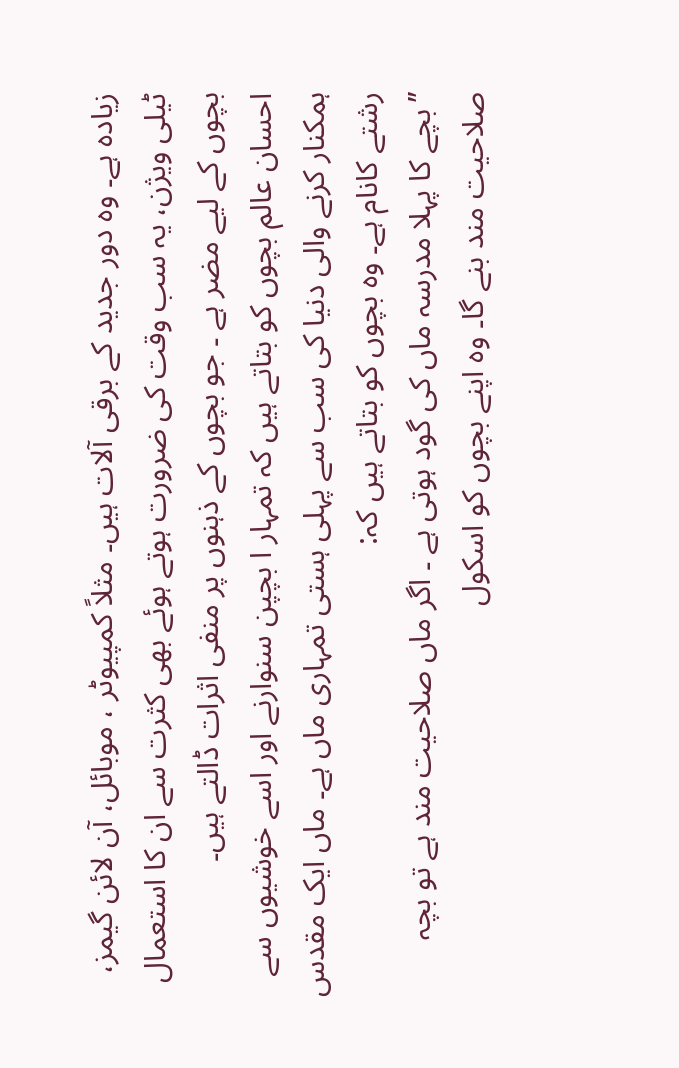زیادہ ہے۔ وہ دور جدید کے برقی آلات ہیں۔ مثلاً کمپیوٹر ، موبائل، آن لائن گیمز، ٹیلی ویژن، یہ سب وقت کی ضرورت ہوتے ہوئے بھی کثرت سے ان کا استعمال بچوں کے لیے مضر ہے ۔ جو بچوں کے ذہنوں پر منفی اثرات ڈالتے ہیں۔
احسان عالم بچوں کو بتاتے ہیں کہ تمہار ا بچپن سنوارنے اور اسے خوشیوں سے ہمکنار کرنے والی دنیا کی سب سے پہلی ہستی تمہاری ماں ہے۔ ماں ایک مقدس رشتے کانام ہے۔ وہ بچوں کو بتاتے ہیں کہ:
’’بچے کا پہلا مدرسہ ماں کی گود ہوتی ہے ۔ اگر ماں صلاحیت مند ہے تو بچہ صلاحیت مند بنے گا۔ وہ اپنے بچوں کو اسکول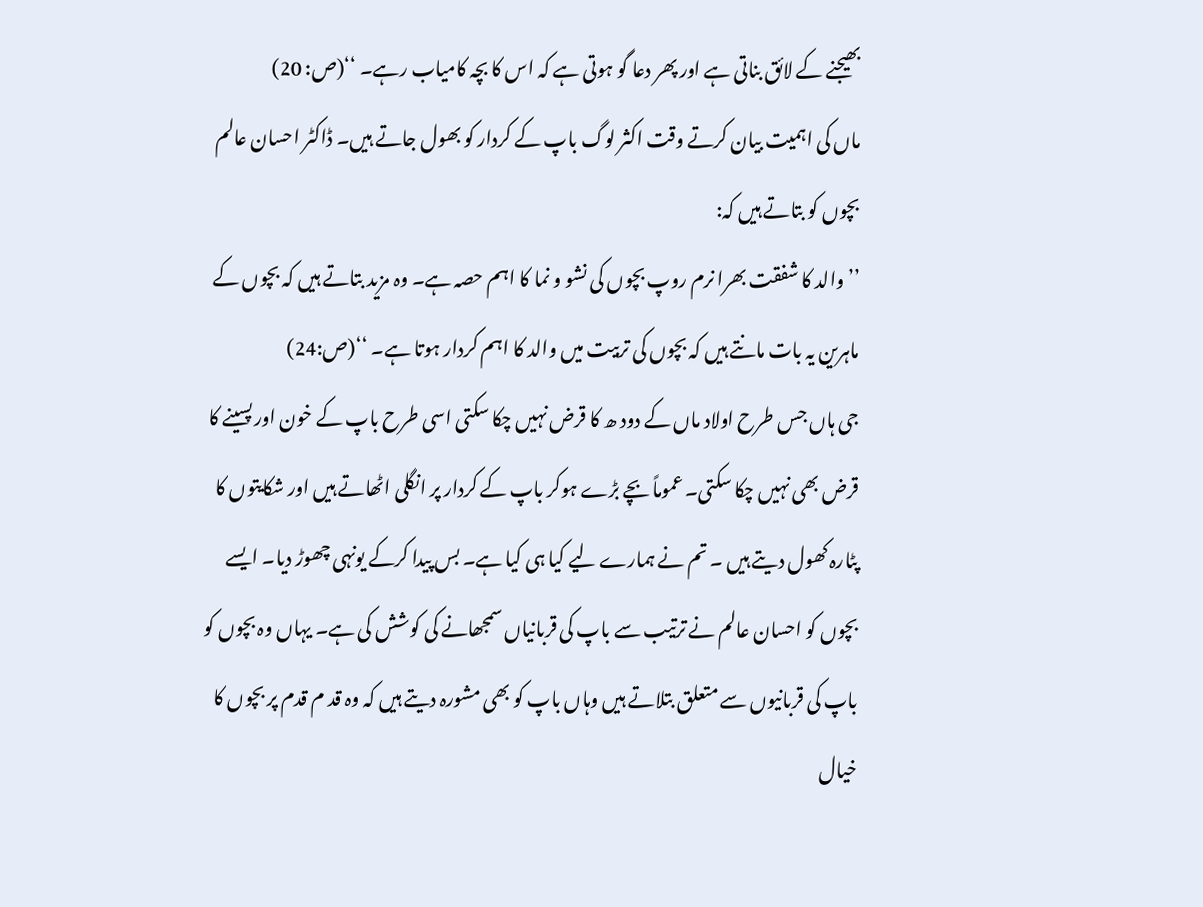بھیجنے کے لائق بناتی ہے اور پھر دعا گو ہوتی ہے کہ اس کا بچہ کامیاب رہے۔ ‘‘(ص: 20)
ماں کی اہمیت بیان کرتے وقت اکثر لوگ باپ کے کردار کو بھول جاتے ہیں۔ ڈاکٹر احسان عالم بچوں کو بتاتے ہیں کہ:
’’والد کا شفقت بھرا نرم روپ بچوں کی نشو و نما کا اہم حصہ ہے۔ وہ مزید بتاتے ہیں کہ بچوں کے ماہرین یہ بات مانتے ہیں کہ بچوں کی تربیت میں والد کا اہم کردار ہوتا ہے۔ ‘‘(ص:24)
جی ہاں جس طرح اولاد ماں کے دود ھ کا قرض نہیں چکا سکتی اسی طرح باپ کے خون اور پسینے کا قرض بھی نہیں چکا سکتی۔ عموماً بچے بڑے ہوکر باپ کے کردار پر انگلی اٹھاتے ہیں اور شکایتوں کا پٹارہ کھول دیتے ہیں ۔ تم نے ہمارے لیے کیا ہی کیا ہے۔ بس پیدا کرکے یونہی چھوڑ دیا۔ ایسے بچوں کو احسان عالم نے ترتیب سے باپ کی قربانیاں سمجھانے کی کوشش کی ہے۔ یہاں وہ بچوں کو باپ کی قربانیوں سے متعلق بتلاتے ہیں وہاں باپ کو بھی مشورہ دیتے ہیں کہ وہ قد م قدم پر بچوں کا خیال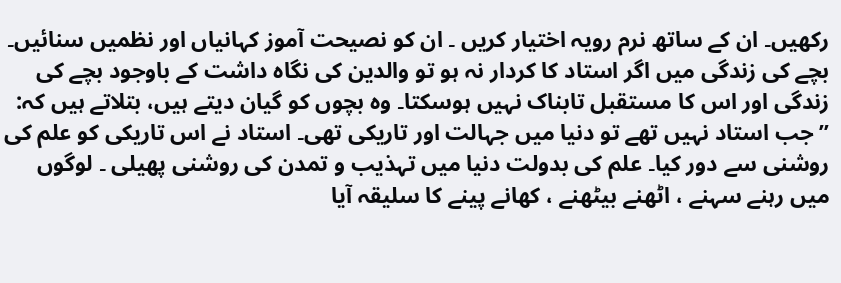رکھیں۔ ان کے ساتھ نرم رویہ اختیار کریں ۔ ان کو نصیحت آموز کہانیاں اور نظمیں سنائیں۔
بچے کی زندگی میں اگر استاد کا کردار نہ ہو تو والدین کی نگاہ داشت کے باوجود بچے کی زندگی اور اس کا مستقبل تابناک نہیں ہوسکتا۔ وہ بچوں کو گیان دیتے ہیں، بتلاتے ہیں کہ:
’’جب استاد نہیں تھے تو دنیا میں جہالت اور تاریکی تھی۔ استاد نے اس تاریکی کو علم کی روشنی سے دور کیا۔ علم کی بدولت دنیا میں تہذیب و تمدن کی روشنی پھیلی ۔ لوگوں میں رہنے سہنے ، اٹھنے بیٹھنے ، کھانے پینے کا سلیقہ آیا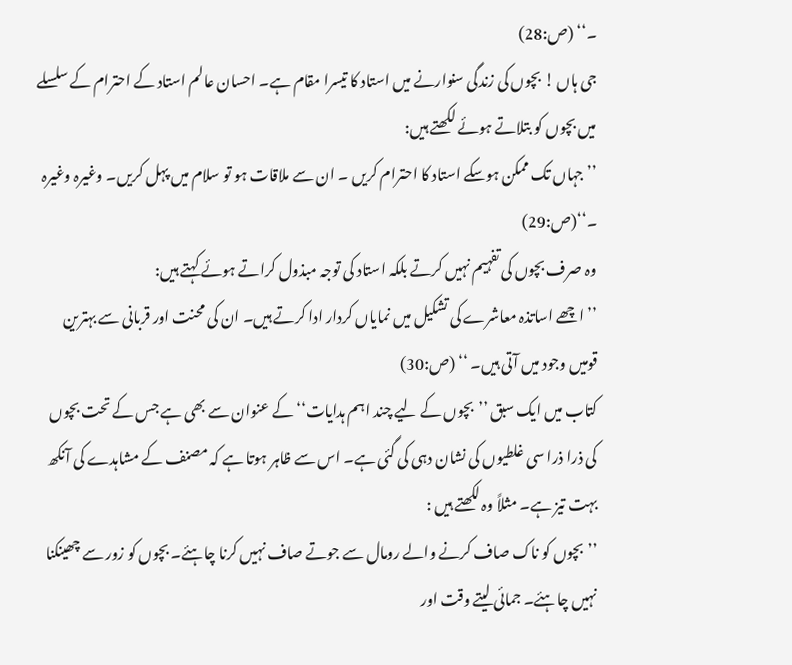۔‘‘ (ص:28)
جی ہاں ! بچوں کی زندگی سنوارنے میں استاد کا تیسرا مقام ہے۔ احسان عالم استاد کے احترام کے سلسلے میں بچوں کو بتلاتے ہوئے لکھتے ہیں:
’’جہاں تک ممکن ہوسکے استاد کا احترام کریں ۔ ان سے ملاقات ہو تو سلام میں پہل کریں۔ وغیرہ وغیرہ ۔‘‘(ص:29)
وہ صرف بچوں کی تفہیم نہیں کرتے بلکہ استاد کی توجہ مبذول کراتے ہوئے کہتے ہیں:
’’اچھے اساتذہ معاشرے کی تشکیل میں نمایاں کردار ادا کرتے ہیں۔ ان کی محنت اور قربانی سے بہترین قومیں وجود میں آتی ہیں۔ ‘‘ (ص:30)
کتاب میں ایک سبق ’’بچوں کے لیے چند اہم ہدایات‘‘ کے عنوان سے بھی ہے جس کے تحت بچوں کی ذرا ذرا سی غلطیوں کی نشان دہی کی گئی ہے۔ اس سے ظاہر ہوتا ہے کہ مصنف کے مشاہدے کی آنکھ بہت تیز ہے۔ مثلاً وہ لکھتے ہیں :
’’بچوں کو ناک صاف کرنے والے رومال سے جوتے صاف نہیں کرنا چاہئے۔ بچوں کو زور سے چھینکنا نہیں چاہئے۔ جمائی لیتے وقت اور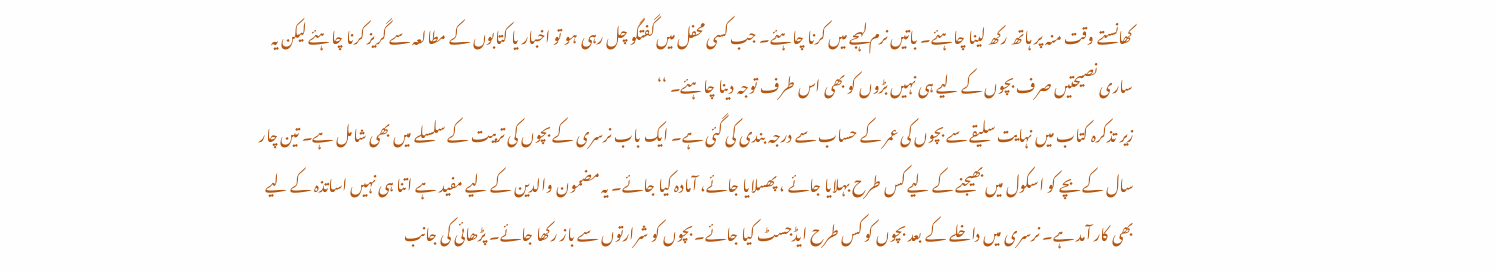کھانستے وقت منہ پر ہاتھ رکھ لینا چاہئے۔ باتیں نرم لہجے میں کرنا چاہئے۔ جب کسی محفل میں گفتگو چل رہی ہو تو اخبار یا کتابوں کے مطالعہ سے گریز کرنا چاہئے لیکن یہ ساری نصیحتیں صرف بچوں کے لیے ہی نہیں بڑوں کو بھی اس طرف توجہ دینا چاہئے۔ ‘‘
زیر تذکرہ کتاب میں نہایت سلیقے سے بچوں کی عمر کے حساب سے درجہ بندی کی گئی ہے۔ ایک باب نرسری کے بچوں کی تربیت کے سلسلے میں بھی شامل ہے۔ تین چار سال کے بچے کو اسکول میں بھیجنے کے لیے کس طرح بہلایا جائے ، پھسلایا جائے، آمادہ کیا جائے۔ یہ مضمون والدین کے لیے مفید ہے اتنا ہی نہیں اساتذہ کے لیے بھی کار آمد ہے۔ نرسری میں داخلے کے بعد بچوں کو کس طرح ایڈجسٹ کیا جائے۔ بچوں کو شرارتوں سے باز رکھا جائے۔ پڑھائی کی جانب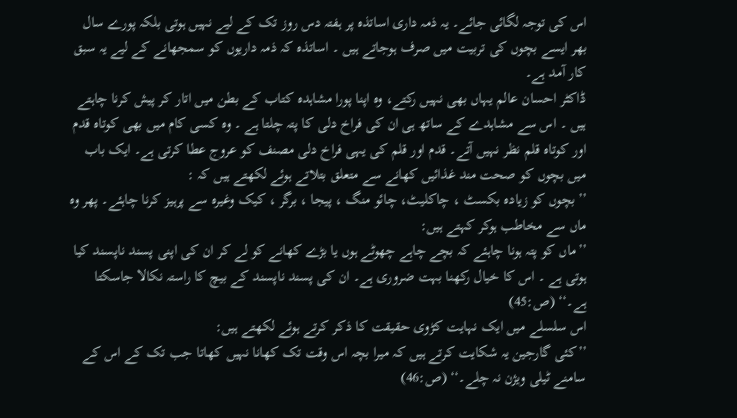اس کی توجہ لگائی جائے۔ یہ ذمہ داری اساتذہ پر ہفتہ دس روز تک کے لیے نہیں ہوتی بلکہ پورے سال بھر ایسے بچوں کی تربیت میں صرف ہوجاتے ہیں ۔ اساتذہ کہ ذمہ داریوں کو سمجھانے کے لیے یہ سبق کار آمد ہے۔
ڈاکٹر احسان عالم یہاں بھی نہیں رکتے، وہ اپنا پورا مشاہدہ کتاب کے بطن میں اتار کر پیش کرنا چاہتے ہیں ۔ اس سے مشاہدے کے ساتھ ہی ان کی فراخ دلی کا پتہ چلتا ہے ۔ وہ کسی کام میں بھی کوتاہ قدم اور کوتاہ قلم نظر نہیں آتے۔ قدم اور قلم کی یہی فراخ دلی مصنف کو عروج عطا کرتی ہے۔ ایک باب میں بچوں کو صحت مند غذائیں کھانے سے متعلق بتلاتے ہوئے لکھتے ہیں کہ :
’’بچوں کو زیادہ بکسٹ ، چاکلیٹ، چائو منگ ، پیجا ، برگر ، کیک وغیرہ سے پرہیز کرنا چاہئے۔ پھر وہ ماں سے مخاطب ہوکر کہتے ہیں:
’’ماں کو پتہ ہونا چاہئے کہ بچے چاہے چھوٹے ہوں یا بڑے کھانے کو لے کر ان کی اپنی پسند ناپسند کیا ہوتی ہے ۔ اس کا خیال رکھنا بہت ضروری ہے۔ ان کی پسند ناپسند کے بیچ کا راستہ نکالا جاسکتا ہے۔‘‘ (ص:45)
اس سلسلے میں ایک نہایت کڑوی حقیقت کا ذکر کرتے ہوئے لکھتے ہیں:
’’کئی گارجین یہ شکایت کرتے ہیں کہ میرا بچہ اس وقت تک کھانا نہیں کھاتا جب تک کے اس کے سامنے ٹیلی ویژن نہ چلے۔‘‘ (ص:46)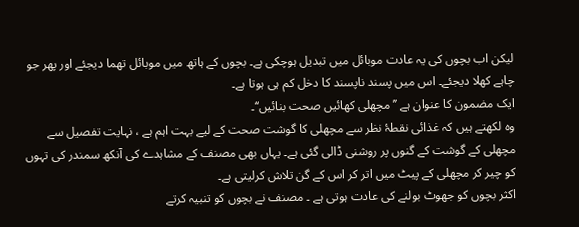لیکن اب بچوں کی یہ عادت موبائل میں تبدیل ہوچکی ہے۔ بچوں کے ہاتھ میں موبائل تھما دیجئے اور پھر جو چاہے کھلا دیجئے۔ اس میں پسند ناپسند کا دخل کم ہی ہوتا ہے۔
ایک مضمون کا عنوان ہے ’’مچھلی کھائیں صحت بنائیں‘‘۔
وہ لکھتے ہیں کہ غذائی نقطۂ نظر سے مچھلی کا گوشت صحت کے لیے بہت اہم ہے ، نہایت تفصیل سے مچھلی کے گوشت کے گنوں پر روشنی ڈالی گئی ہے۔ یہاں بھی مصنف کے مشاہدے کی آنکھ سمندر کی تہوں کو چیر کر مچھلی کے پیٹ میں اتر کر اس کے گن تلاش کرلیتی ہے۔
اکثر بچوں کو جھوٹ بولنے کی عادت ہوتی ہے ۔ مصنف نے بچوں کو تنبیہ کرتے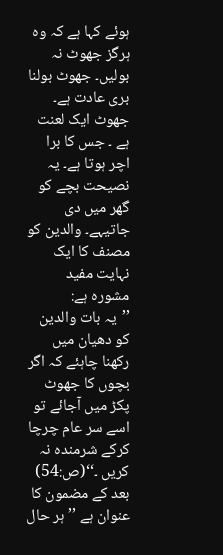ہوئے کہا ہے کہ وہ ہرگز جھوٹ نہ بولیں۔ جھوٹ بولنا بری عادت ہے۔ جھوٹ ایک لعنت ہے ۔ جس کا برا اچر ہوتا ہے۔ یہ نصیحت بچے کو گھر میں دی جاتیہے۔ والدین کو مصنف کا ایک نہایت مفید مشورہ ہے:
’’یہ بات والدین کو دھیان میں رکھنا چاہئے کہ اگر بچوں کا جھوٹ پکڑ میں آجائے تو اسے سر عام چرچا کرکے شرمندہ نہ کریں ۔‘‘(ص:54)
بعد کے مضمون کا عنوان ہے ’’ہر حال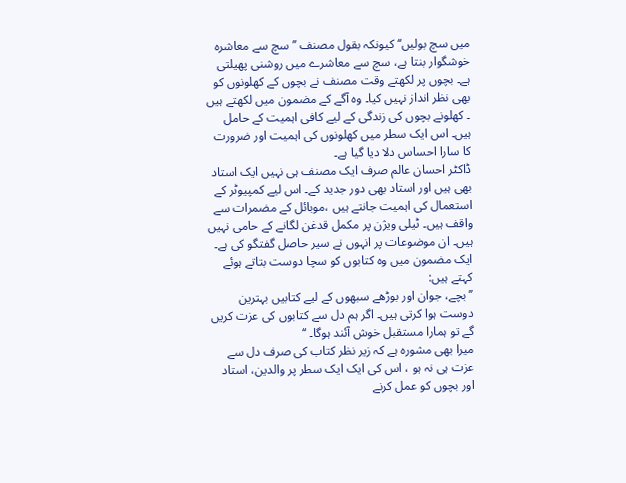میں سچ بولیں‘‘ کیونکہ بقول مصنف ’’سچ سے معاشرہ خوشگوار بنتا ہے، سچ سے معاشرے میں روشنی پھیلتی ہے۔ بچوں پر لکھتے وقت مصنف نے بچوں کے کھلونوں کو بھی نظر انداز نہیں کیا۔ وہ آگے کے مضمون میں لکھتے ہیں ۔ کھلونے بچوں کی زندگی کے لیے کافی اہمیت کے حامل ہیں۔ اس ایک سطر میں کھلونوں کی اہمیت اور ضرورت کا سارا احساس دلا دیا گیا ہے۔
ڈاکٹر احسان عالم صرف ایک مصنف ہی نہیں ایک استاد بھی ہیں اور استاد بھی دور جدید کے۔ اس لیے کمپیوٹر کے استعمال کی اہمیت جانتے ہیں ،موبائل کے مضمرات سے واقف ہیں۔ ٹیلی ویژن پر مکمل قدغن لگانے کے حامی نہیں ہیں۔ ان موضوعات پر انہوں نے سیر حاصل گفتگو کی ہے۔
ایک مضمون میں وہ کتابوں کو سچا دوست بتاتے ہوئے کہتے ہیں:
’’بچے، جوان اور بوڑھے سبھوں کے لیے کتابیں بہترین دوست ہوا کرتی ہیں۔ اگر ہم دل سے کتابوں کی عزت کریں گے تو ہمارا مستقبل خوش آئند ہوگا۔ ‘‘
میرا بھی مشورہ ہے کہ زیر نظر کتاب کی صرف دل سے عزت ہی نہ ہو ، اس کی ایک ایک سطر پر والدین، استاد اور بچوں کو عمل کرنے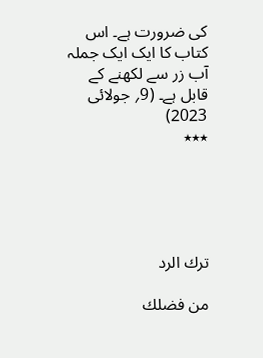کی ضرورت ہے۔ اس کتاب کا ایک ایک جملہ آب زر سے لکھنے کے قابل ہے۔ (9؍ جولائی 2023)
٭٭٭





ترك الرد

من فضلك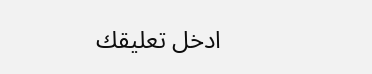ادخل تعليقك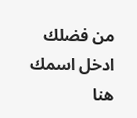من فضلك ادخل اسمك هنا